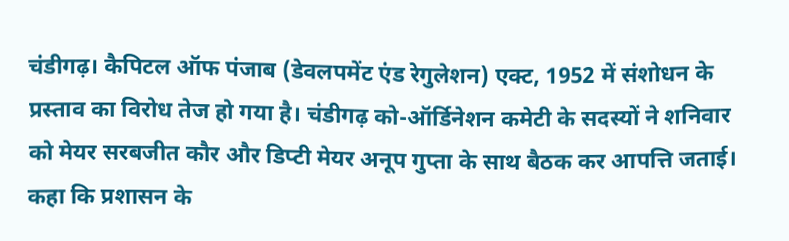चंडीगढ़। कैपिटल ऑफ पंजाब (डेवलपमेंट एंड रेगुलेशन) एक्ट, 1952 में संशोधन के प्रस्ताव का विरोध तेज हो गया है। चंडीगढ़ को-ऑर्डिनेशन कमेटी के सदस्यों ने शनिवार को मेयर सरबजीत कौर और डिप्टी मेयर अनूप गुप्ता के साथ बैठक कर आपत्ति जताई। कहा कि प्रशासन के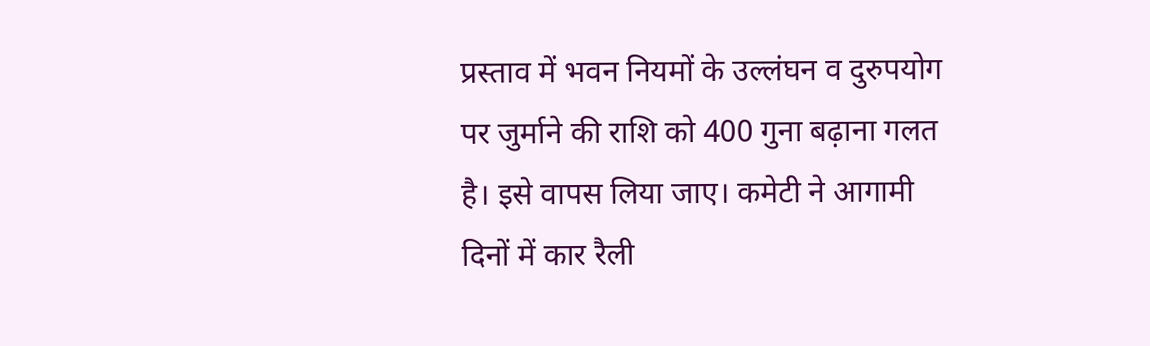प्रस्ताव में भवन नियमों के उल्लंघन व दुरुपयोग पर जुर्माने की राशि को 400 गुना बढ़ाना गलत है। इसे वापस लिया जाए। कमेटी ने आगामी दिनों में कार रैली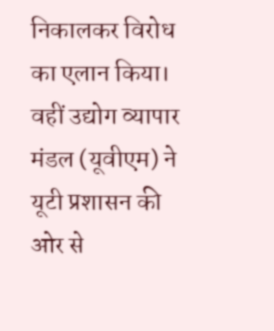निकालकर विरोध का एलान किया। वहीं उद्योग व्यापार मंडल (यूवीएम) ने यूटी प्रशासन की ओर से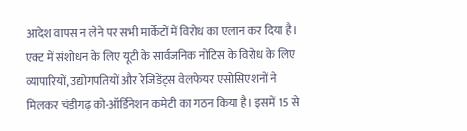आदेश वापस न लेने पर सभी मार्केटों में विरोध का एलान कर दिया है।
एक्ट में संशोधन के लिए यूटी के सार्वजनिक नोटिस के विरोध के लिए व्यापारियों, उद्योगपतियों और रेजिडेंट्स वेलफेयर एसोसिएशनों ने मिलकर चंडीगढ़ को-ऑर्डिनेशन कमेटी का गठन किया है। इसमें 15 से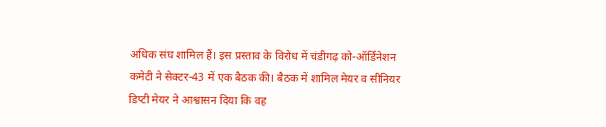अधिक संघ शामिल हैं। इस प्रस्ताव के विरोध में चंडीगढ़ को-ऑर्डिनेशन कमेटी ने सेक्टर-43 में एक बैठक की। बैठक में शामिल मेयर व सीनियर डिप्टी मेयर ने आश्वासन दिया कि वह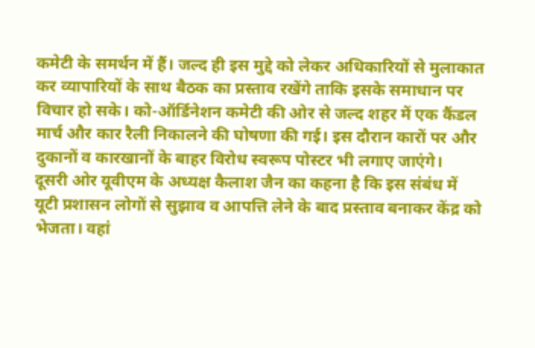कमेटी के समर्थन में हैं। जल्द ही इस मुद्दे को लेकर अधिकारियों से मुलाकात कर व्यापारियों के साथ बैठक का प्रस्ताव रखेंगे ताकि इसके समाधान पर विचार हो सके। को-ऑर्डिनेशन कमेटी की ओर से जल्द शहर में एक कैंडल मार्च और कार रैली निकालने की घोषणा की गई। इस दौरान कारों पर और दुकानों व कारखानों के बाहर विरोध स्वरूप पोस्टर भी लगाए जाएंगे।
दूसरी ओर यूवीएम के अध्यक्ष कैलाश जैन का कहना है कि इस संबंध में यूटी प्रशासन लोगों से सुझाव व आपत्ति लेने के बाद प्रस्ताव बनाकर केंद्र को भेजता। वहां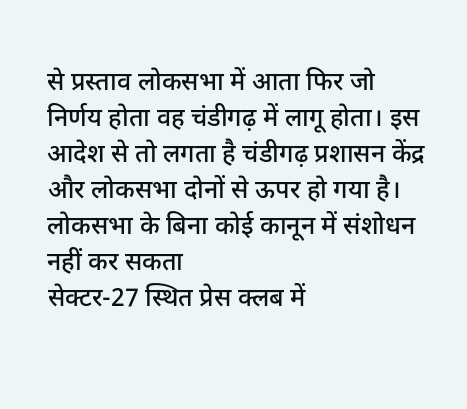से प्रस्ताव लोकसभा में आता फिर जो निर्णय होता वह चंडीगढ़ में लागू होता। इस आदेश से तो लगता है चंडीगढ़ प्रशासन केंद्र और लोकसभा दोनों से ऊपर हो गया है।
लोकसभा के बिना कोई कानून में संशोधन नहीं कर सकता
सेक्टर-27 स्थित प्रेस क्लब में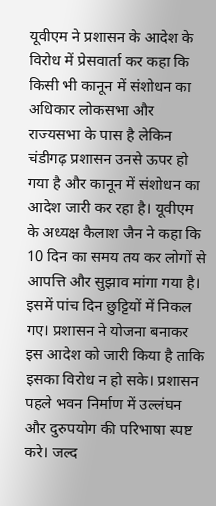यूवीएम ने प्रशासन के आदेश के विरोध में प्रेसवार्ता कर कहा कि किसी भी कानून में संशोधन का अधिकार लोकसभा और राज्यसभा के पास है लेकिन चंडीगढ़ प्रशासन उनसे ऊपर हो गया है और कानून में संशोधन का आदेश जारी कर रहा है। यूवीएम के अध्यक्ष कैलाश जैन ने कहा कि 10 दिन का समय तय कर लोगों से आपत्ति और सुझाव मांगा गया है। इसमें पांच दिन छुट्टियों में निकल गए। प्रशासन ने योजना बनाकर इस आदेश को जारी किया है ताकि इसका विरोध न हो सके। प्रशासन पहले भवन निर्माण में उल्लंघन और दुरुपयोग की परिभाषा स्पष्ट करे। जल्द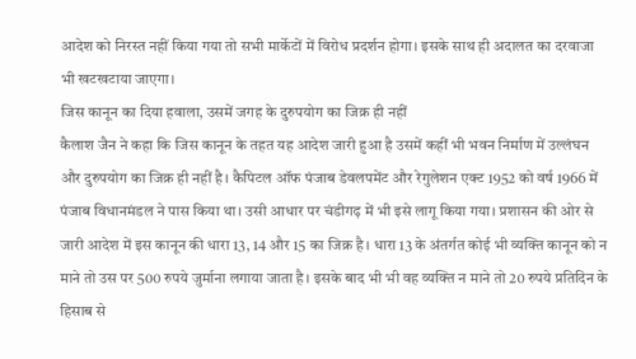आदेश को निरस्त नहीं किया गया तो सभी मार्केटों में विरोध प्रदर्शन होगा। इसके साथ ही अदालत का दरवाजा भी खटखटाया जाएगा।
जिस कानून का दिया हवाला, उसमें जगह के दुरुपयोग का जिक्र ही नहीं
कैलाश जैन ने कहा कि जिस कानून के तहत यह आदेश जारी हुआ है उसमें कहीं भी भवन निर्माण में उल्लंघन और दुरुपयोग का जिक्र ही नहीं है। कैपिटल ऑफ पंजाब डेवलपमेंट और रेगुलेशन एक्ट 1952 को वर्ष 1966 में पंजाब विधानमंडल ने पास किया था। उसी आधार पर चंडीगढ़ में भी इसे लागू किया गया। प्रशासन की ओर से जारी आदेश में इस कानून की धारा 13, 14 और 15 का जिक्र है। धारा 13 के अंतर्गत कोई भी व्यक्ति कानून को न माने तो उस पर 500 रुपये जुर्माना लगाया जाता है। इसके बाद भी भी वह व्यक्ति न माने तो 20 रुपये प्रतिदिन के हिसाब से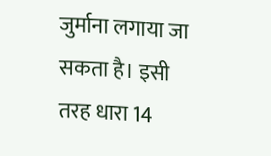जुर्माना लगाया जा सकता है। इसी तरह धारा 14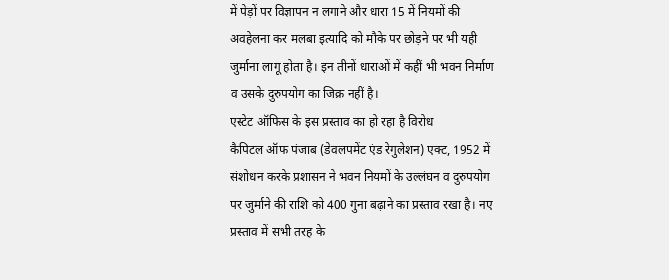में पेड़ों पर विज्ञापन न लगाने और धारा 15 में नियमों की अवहेलना कर मलबा इत्यादि को मौके पर छोड़ने पर भी यही जुर्माना लागू होता है। इन तीनों धाराओं में कहीं भी भवन निर्माण व उसके दुरुपयोग का जिक्र नहीं है।
एस्टेट ऑफिस के इस प्रस्ताव का हो रहा है विरोध
कैपिटल ऑफ पंजाब (डेवलपमेंट एंड रेगुलेशन) एक्ट, 1952 में संशोधन करके प्रशासन ने भवन नियमों के उल्लंघन व दुरुपयोग पर जुर्माने की राशि को 400 गुना बढ़ाने का प्रस्ताव रखा है। नए प्रस्ताव में सभी तरह के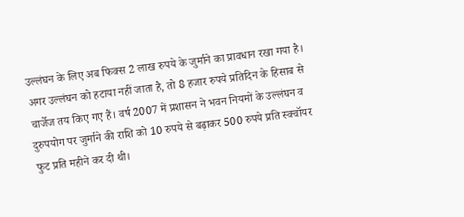उल्लंघन के लिए अब फिक्स 2 लाख रुपये के जुर्माने का प्रावधान रखा गया है। अगर उल्लंघन को हटाया नहीं जाता है, तो 8 हजार रुपये प्रतिदिन के हिसाब से चार्जेज तय किए गए हैं। वर्ष 2007 में प्रशासन ने भवन नियमों के उल्लंघन व दुरुपयोग पर जुर्माने की राशि को 10 रुपये से बढ़ाकर 500 रुपये प्रति स्क्वॉयर फुट प्रति महीने कर दी थी।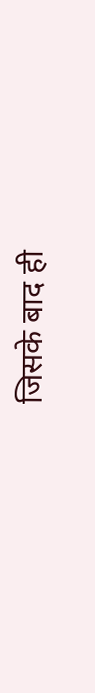जिसके बाद ही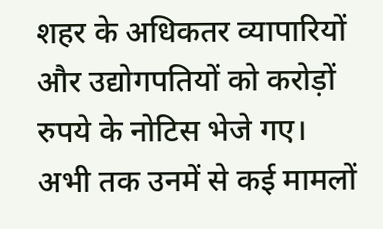शहर के अधिकतर व्यापारियों और उद्योगपतियों को करोड़ों रुपये के नोटिस भेजे गए। अभी तक उनमें से कई मामलों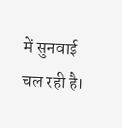में सुनवाई चल रही है।